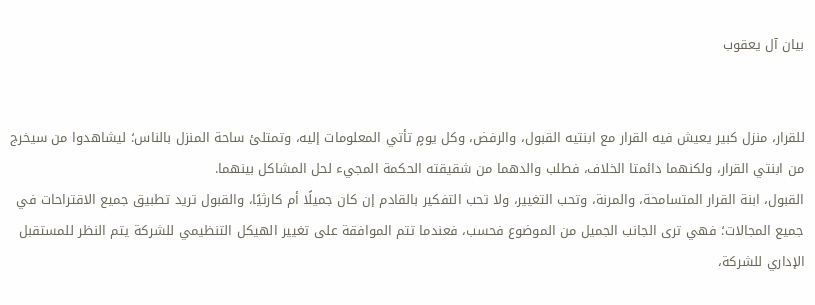بيان آل يعقوب


للقرار، منزل كبير يعيش فيه القرار مع ابنتيه القبول، والرفض، وكل يومٍ تأتي المعلومات إليه، وتمتلئ ساحة المنزل بالناس؛ ليشاهدوا من سيخرج من ابنتي القرار، ولكنهما دائمتا الخلاف، فطلب والدهما من شقيقته الحكمة المجيء لحل المشاكل بينهما.
القبول، ابنة القرار المتسامحة، والمرنة، وتحب التغيير، ولا تحب التفكير بالقادم إن كان جميلًا أم كارثيًا، والقبول تريد تطبيق جميع الاقتراحات في جميع المجالات؛ فهي ترى الجانب الجميل من الموضوع فحسب، فعندما تتم الموافقة على تغيير الهيكل التنظيمي للشركة يتم النظر للمستقبل الإداري للشركة،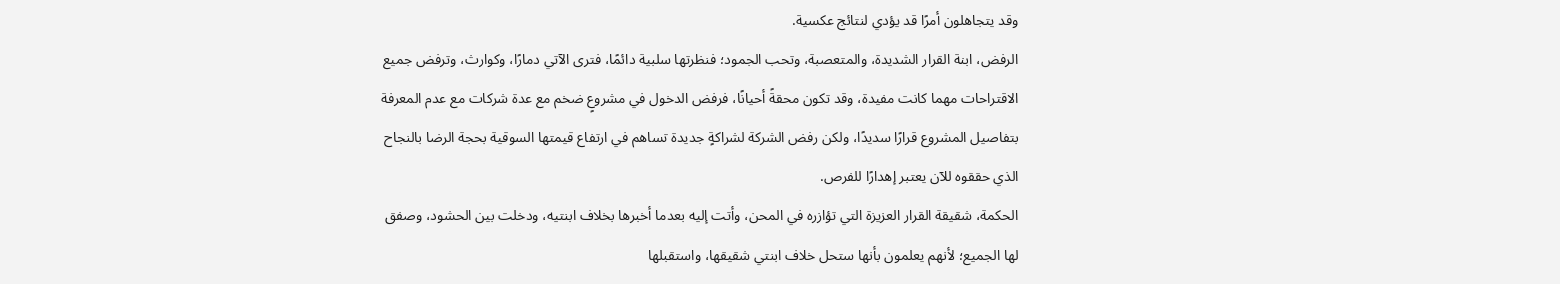وقد يتجاهلون أمرًا قد يؤدي لنتائج عكسية.
الرفض، ابنة القرار الشديدة، والمتعصبة، وتحب الجمود؛ فنظرتها سلبية دائمًا، فترى الآتي دمارًا، وكوارث، وترفض جميع الاقتراحات مهما كانت مفيدة، وقد تكون محقةً أحيانًا، فرفض الدخول في مشروعٍ ضخم مع عدة شركات مع عدم المعرفة بتفاصيل المشروع قرارًا سديدًا، ولكن رفض الشركة لشراكةٍ جديدة تساهم في ارتفاع قيمتها السوقية بحجة الرضا بالنجاح الذي حققوه للآن يعتبر إهدارًا للفرص.
الحكمة، شقيقة القرار العزيزة التي تؤازره في المحن، وأتت إليه بعدما أخبرها بخلاف ابنتيه، ودخلت بين الحشود، وصفق لها الجميع؛ لأنهم يعلمون بأنها ستحل خلاف ابنتي شقيقها، واستقبلها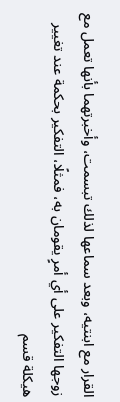القرار مع ابنتيه، وبعد سماعها لذلك تبسمت، وأخبرتهما بأنها تعمل مع زوجها التفكير على أي أمرٍ يقومان به، فمثلًا، التفكير بحكمة عند تغيير هيكلة قسم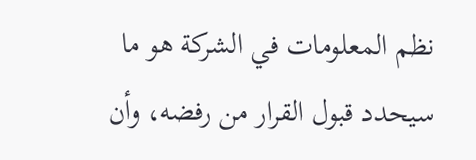نظم المعلومات في الشركة هو ما سيحدد قبول القرار من رفضه، وأن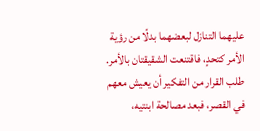عليهما التنازل لبعضهما بدلًا من رؤية الأمر كتحدٍ، فاقتنعت الشقيقتان بالأمر.
طلب القرار من التفكير أن يعيش معهم في القصر، فبعد مصالحة ابنتيه،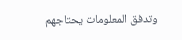وتدفق المعلومات يحتاجهم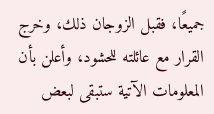جميعًا، فقبل الزوجان ذلك، وخرج القرار مع عائلته للحشود، وأعلن بأن المعلومات الآتية ستبقى لبعض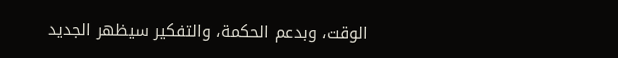الوقت، وبدعم الحكمة، والتفكير سيظهر الجديد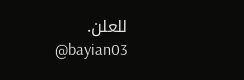للعلن.
@bayian03